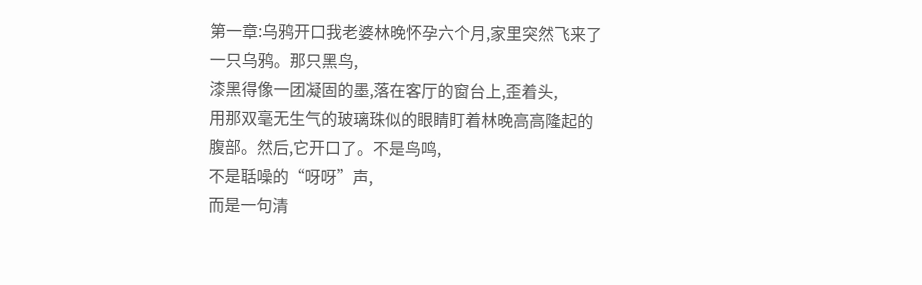第一章:乌鸦开口我老婆林晚怀孕六个月,家里突然飞来了一只乌鸦。那只黑鸟,
漆黑得像一团凝固的墨,落在客厅的窗台上,歪着头,
用那双毫无生气的玻璃珠似的眼睛盯着林晚高高隆起的腹部。然后,它开口了。不是鸟鸣,
不是聒噪的“呀呀”声,
而是一句清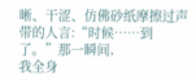晰、干涩、仿佛砂纸摩擦过声带的人言:“时候……到了。”那一瞬间,
我全身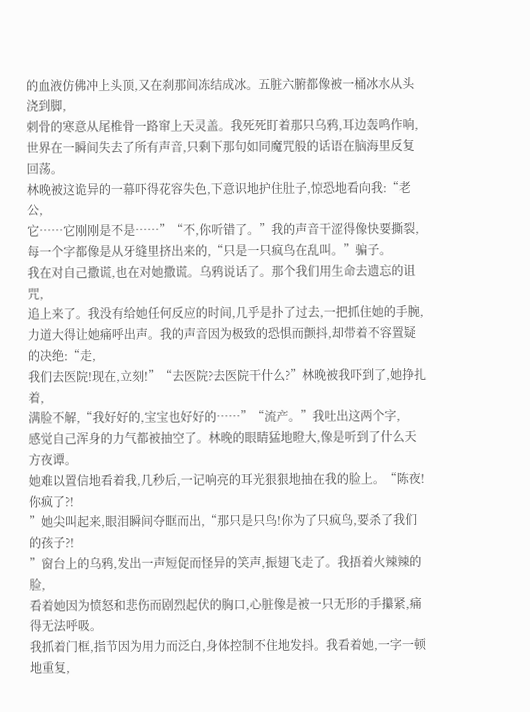的血液仿佛冲上头顶,又在刹那间冻结成冰。五脏六腑都像被一桶冰水从头浇到脚,
刺骨的寒意从尾椎骨一路窜上天灵盖。我死死盯着那只乌鸦,耳边轰鸣作响,
世界在一瞬间失去了所有声音,只剩下那句如同魔咒般的话语在脑海里反复回荡。
林晚被这诡异的一幕吓得花容失色,下意识地护住肚子,惊恐地看向我:“老公,
它……它刚刚是不是……”“不,你听错了。”我的声音干涩得像快要撕裂,
每一个字都像是从牙缝里挤出来的,“只是一只疯鸟在乱叫。”骗子。
我在对自己撒谎,也在对她撒谎。乌鸦说话了。那个我们用生命去遗忘的诅咒,
追上来了。我没有给她任何反应的时间,几乎是扑了过去,一把抓住她的手腕,
力道大得让她痛呼出声。我的声音因为极致的恐惧而颤抖,却带着不容置疑的决绝:“走,
我们去医院!现在,立刻!”“去医院?去医院干什么?”林晚被我吓到了,她挣扎着,
满脸不解,“我好好的,宝宝也好好的……”“流产。”我吐出这两个字,
感觉自己浑身的力气都被抽空了。林晚的眼睛猛地瞪大,像是听到了什么天方夜谭。
她难以置信地看着我,几秒后,一记响亮的耳光狠狠地抽在我的脸上。“陈夜!你疯了?!
”她尖叫起来,眼泪瞬间夺眶而出,“那只是只鸟!你为了只疯鸟,要杀了我们的孩子?!
”窗台上的乌鸦,发出一声短促而怪异的笑声,振翅飞走了。我捂着火辣辣的脸,
看着她因为愤怒和悲伤而剧烈起伏的胸口,心脏像是被一只无形的手攥紧,痛得无法呼吸。
我抓着门框,指节因为用力而泛白,身体控制不住地发抖。我看着她,一字一顿地重复,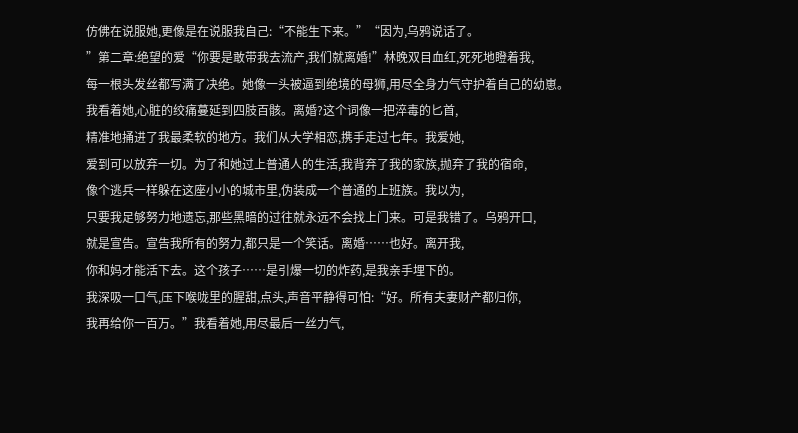仿佛在说服她,更像是在说服我自己:“不能生下来。”“因为,乌鸦说话了。
”第二章:绝望的爱“你要是敢带我去流产,我们就离婚!”林晚双目血红,死死地瞪着我,
每一根头发丝都写满了决绝。她像一头被逼到绝境的母狮,用尽全身力气守护着自己的幼崽。
我看着她,心脏的绞痛蔓延到四肢百骸。离婚?这个词像一把淬毒的匕首,
精准地捅进了我最柔软的地方。我们从大学相恋,携手走过七年。我爱她,
爱到可以放弃一切。为了和她过上普通人的生活,我背弃了我的家族,抛弃了我的宿命,
像个逃兵一样躲在这座小小的城市里,伪装成一个普通的上班族。我以为,
只要我足够努力地遗忘,那些黑暗的过往就永远不会找上门来。可是我错了。乌鸦开口,
就是宣告。宣告我所有的努力,都只是一个笑话。离婚……也好。离开我,
你和妈才能活下去。这个孩子……是引爆一切的炸药,是我亲手埋下的。
我深吸一口气,压下喉咙里的腥甜,点头,声音平静得可怕:“好。所有夫妻财产都归你,
我再给你一百万。”我看着她,用尽最后一丝力气,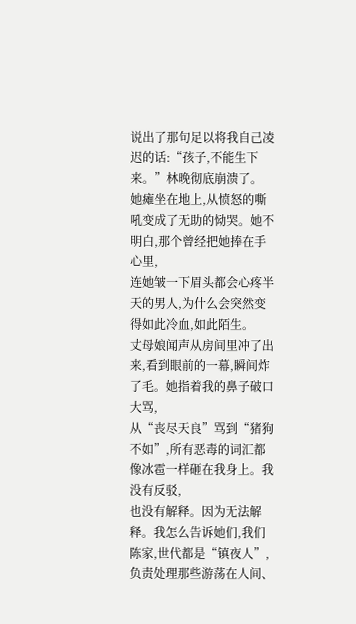说出了那句足以将我自己凌迟的话:“孩子,不能生下来。”林晚彻底崩溃了。
她瘫坐在地上,从愤怒的嘶吼变成了无助的恸哭。她不明白,那个曾经把她捧在手心里,
连她皱一下眉头都会心疼半天的男人,为什么会突然变得如此冷血,如此陌生。
丈母娘闻声从房间里冲了出来,看到眼前的一幕,瞬间炸了毛。她指着我的鼻子破口大骂,
从“丧尽天良”骂到“猪狗不如”,所有恶毒的词汇都像冰雹一样砸在我身上。我没有反驳,
也没有解释。因为无法解释。我怎么告诉她们,我们陈家,世代都是“镇夜人”,
负责处理那些游荡在人间、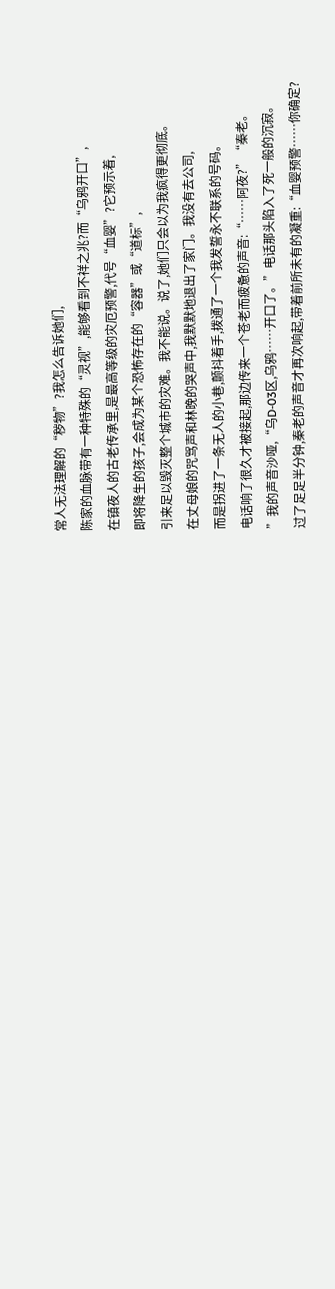常人无法理解的“秽物”?我怎么告诉她们,
陈家的血脉带有一种特殊的“灵视”,能够看到不祥之兆?而“乌鸦开口”,
在镇夜人的古老传承里,是最高等级的灾厄预警,代号“血婴”?它预示着,
即将降生的孩子,会成为某个恐怖存在的“容器”或“道标”,
引来足以毁灭整个城市的灾难。我不能说。说了,她们只会以为我疯得更彻底。
在丈母娘的咒骂声和林晚的哭声中,我默默地退出了家门。我没有去公司,
而是拐进了一条无人的小巷,颤抖着手,拨通了一个我发誓永不联系的号码。
电话响了很久才被接起,那边传来一个苍老而疲惫的声音:“……阿夜?”“秦老。
”我的声音沙哑,“乌D-03区,乌鸦……开口了。”电话那头陷入了死一般的沉寂。
过了足足半分钟,秦老的声音才再次响起,带着前所未有的凝重:“血婴预警……你确定?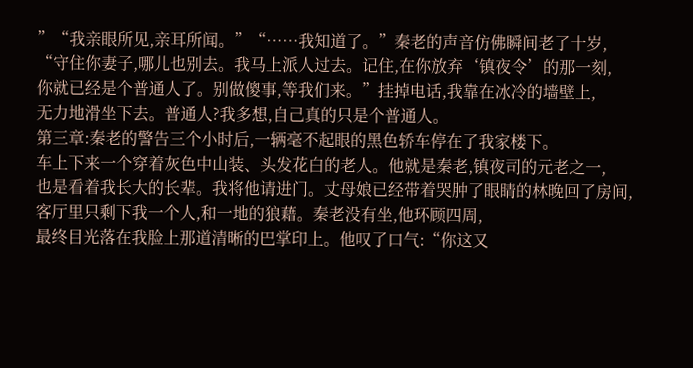”“我亲眼所见,亲耳所闻。”“……我知道了。”秦老的声音仿佛瞬间老了十岁,
“守住你妻子,哪儿也别去。我马上派人过去。记住,在你放弃‘镇夜令’的那一刻,
你就已经是个普通人了。别做傻事,等我们来。”挂掉电话,我靠在冰冷的墙壁上,
无力地滑坐下去。普通人?我多想,自己真的只是个普通人。
第三章:秦老的警告三个小时后,一辆毫不起眼的黑色轿车停在了我家楼下。
车上下来一个穿着灰色中山装、头发花白的老人。他就是秦老,镇夜司的元老之一,
也是看着我长大的长辈。我将他请进门。丈母娘已经带着哭肿了眼睛的林晚回了房间,
客厅里只剩下我一个人,和一地的狼藉。秦老没有坐,他环顾四周,
最终目光落在我脸上那道清晰的巴掌印上。他叹了口气:“你这又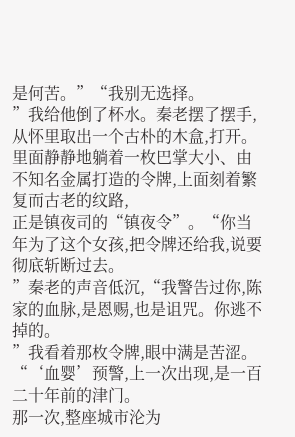是何苦。”“我别无选择。
”我给他倒了杯水。秦老摆了摆手,从怀里取出一个古朴的木盒,打开。
里面静静地躺着一枚巴掌大小、由不知名金属打造的令牌,上面刻着繁复而古老的纹路,
正是镇夜司的“镇夜令”。“你当年为了这个女孩,把令牌还给我,说要彻底斩断过去。
”秦老的声音低沉,“我警告过你,陈家的血脉,是恩赐,也是诅咒。你逃不掉的。
”我看着那枚令牌,眼中满是苦涩。“‘血婴’预警,上一次出现,是一百二十年前的津门。
那一次,整座城市沦为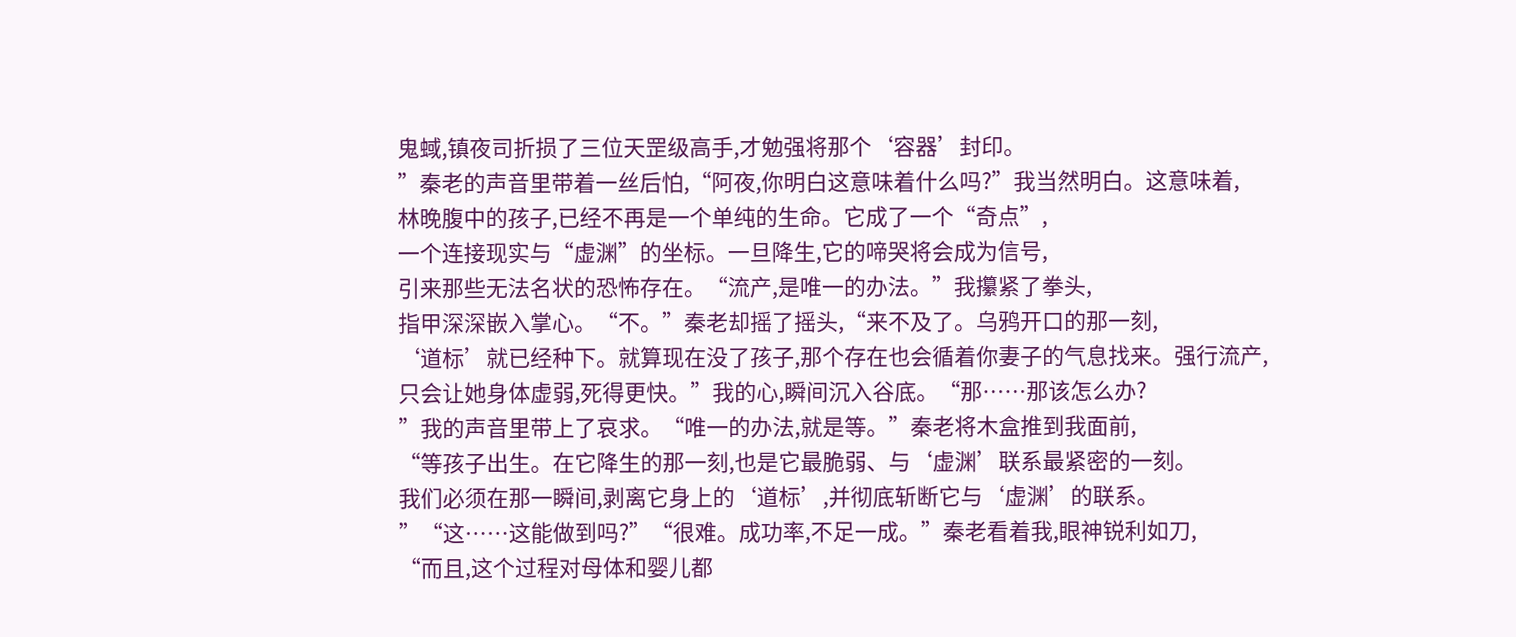鬼蜮,镇夜司折损了三位天罡级高手,才勉强将那个‘容器’封印。
”秦老的声音里带着一丝后怕,“阿夜,你明白这意味着什么吗?”我当然明白。这意味着,
林晚腹中的孩子,已经不再是一个单纯的生命。它成了一个“奇点”,
一个连接现实与“虚渊”的坐标。一旦降生,它的啼哭将会成为信号,
引来那些无法名状的恐怖存在。“流产,是唯一的办法。”我攥紧了拳头,
指甲深深嵌入掌心。“不。”秦老却摇了摇头,“来不及了。乌鸦开口的那一刻,
‘道标’就已经种下。就算现在没了孩子,那个存在也会循着你妻子的气息找来。强行流产,
只会让她身体虚弱,死得更快。”我的心,瞬间沉入谷底。“那……那该怎么办?
”我的声音里带上了哀求。“唯一的办法,就是等。”秦老将木盒推到我面前,
“等孩子出生。在它降生的那一刻,也是它最脆弱、与‘虚渊’联系最紧密的一刻。
我们必须在那一瞬间,剥离它身上的‘道标’,并彻底斩断它与‘虚渊’的联系。
”“这……这能做到吗?”“很难。成功率,不足一成。”秦老看着我,眼神锐利如刀,
“而且,这个过程对母体和婴儿都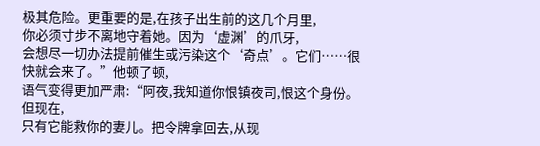极其危险。更重要的是,在孩子出生前的这几个月里,
你必须寸步不离地守着她。因为‘虚渊’的爪牙,
会想尽一切办法提前催生或污染这个‘奇点’。它们……很快就会来了。”他顿了顿,
语气变得更加严肃:“阿夜,我知道你恨镇夜司,恨这个身份。但现在,
只有它能救你的妻儿。把令牌拿回去,从现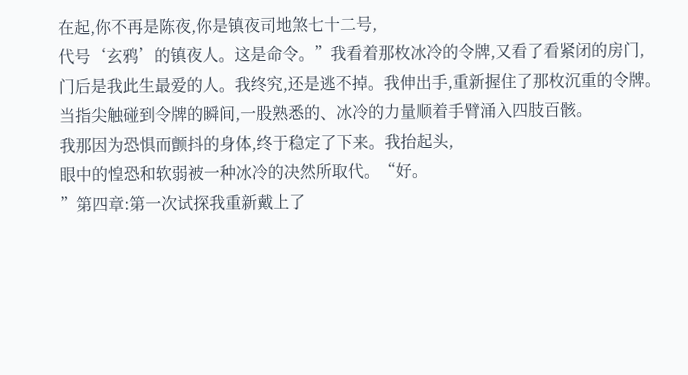在起,你不再是陈夜,你是镇夜司地煞七十二号,
代号‘玄鸦’的镇夜人。这是命令。”我看着那枚冰冷的令牌,又看了看紧闭的房门,
门后是我此生最爱的人。我终究,还是逃不掉。我伸出手,重新握住了那枚沉重的令牌。
当指尖触碰到令牌的瞬间,一股熟悉的、冰冷的力量顺着手臂涌入四肢百骸。
我那因为恐惧而颤抖的身体,终于稳定了下来。我抬起头,
眼中的惶恐和软弱被一种冰冷的决然所取代。“好。
”第四章:第一次试探我重新戴上了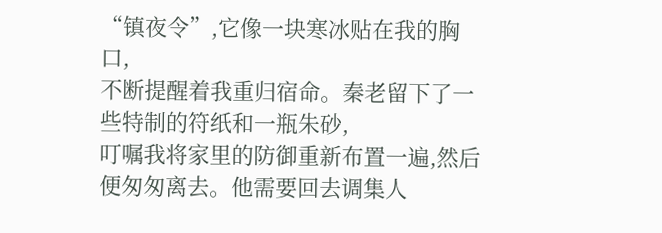“镇夜令”,它像一块寒冰贴在我的胸口,
不断提醒着我重归宿命。秦老留下了一些特制的符纸和一瓶朱砂,
叮嘱我将家里的防御重新布置一遍,然后便匆匆离去。他需要回去调集人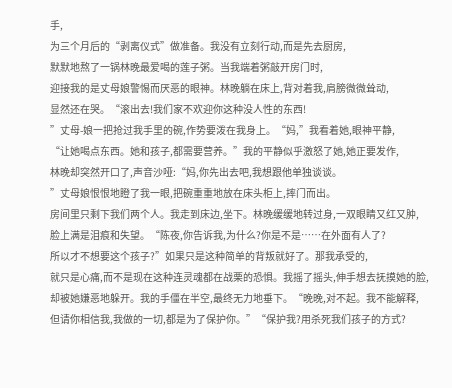手,
为三个月后的“剥离仪式”做准备。我没有立刻行动,而是先去厨房,
默默地熬了一锅林晚最爱喝的莲子粥。当我端着粥敲开房门时,
迎接我的是丈母娘警惕而厌恶的眼神。林晚躺在床上,背对着我,肩膀微微耸动,
显然还在哭。“滚出去!我们家不欢迎你这种没人性的东西!
”丈母-娘一把抢过我手里的碗,作势要泼在我身上。“妈,”我看着她,眼神平静,
“让她喝点东西。她和孩子,都需要营养。”我的平静似乎激怒了她,她正要发作,
林晚却突然开口了,声音沙哑:“妈,你先出去吧,我想跟他单独谈谈。
”丈母娘恨恨地瞪了我一眼,把碗重重地放在床头柜上,摔门而出。
房间里只剩下我们两个人。我走到床边,坐下。林晚缓缓地转过身,一双眼睛又红又肿,
脸上满是泪痕和失望。“陈夜,你告诉我,为什么?你是不是……在外面有人了?
所以才不想要这个孩子?”如果只是这种简单的背叛就好了。那我承受的,
就只是心痛,而不是现在这种连灵魂都在战栗的恐惧。我摇了摇头,伸手想去抚摸她的脸,
却被她嫌恶地躲开。我的手僵在半空,最终无力地垂下。“晚晚,对不起。我不能解释,
但请你相信我,我做的一切,都是为了保护你。”“保护我?用杀死我们孩子的方式?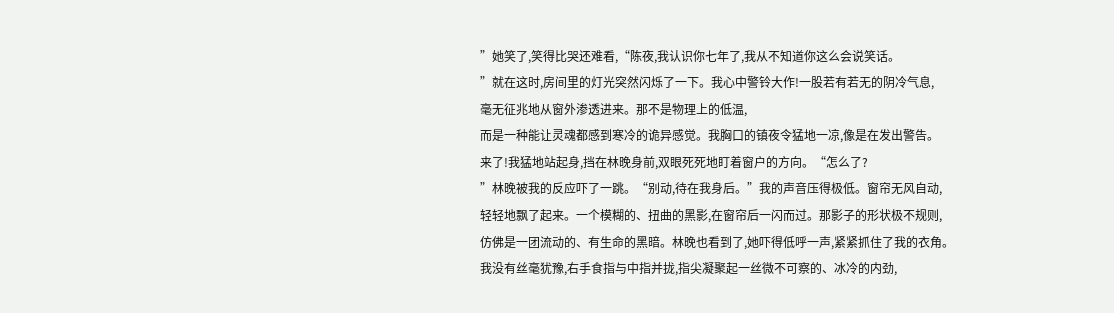”她笑了,笑得比哭还难看,“陈夜,我认识你七年了,我从不知道你这么会说笑话。
”就在这时,房间里的灯光突然闪烁了一下。我心中警铃大作!一股若有若无的阴冷气息,
毫无征兆地从窗外渗透进来。那不是物理上的低温,
而是一种能让灵魂都感到寒冷的诡异感觉。我胸口的镇夜令猛地一凉,像是在发出警告。
来了!我猛地站起身,挡在林晚身前,双眼死死地盯着窗户的方向。“怎么了?
”林晚被我的反应吓了一跳。“别动,待在我身后。”我的声音压得极低。窗帘无风自动,
轻轻地飘了起来。一个模糊的、扭曲的黑影,在窗帘后一闪而过。那影子的形状极不规则,
仿佛是一团流动的、有生命的黑暗。林晚也看到了,她吓得低呼一声,紧紧抓住了我的衣角。
我没有丝毫犹豫,右手食指与中指并拢,指尖凝聚起一丝微不可察的、冰冷的内劲,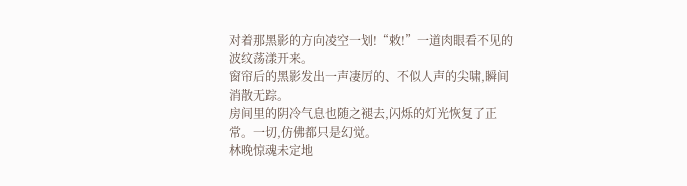对着那黑影的方向凌空一划!“敕!”一道肉眼看不见的波纹荡漾开来。
窗帘后的黑影发出一声凄厉的、不似人声的尖啸,瞬间消散无踪。
房间里的阴冷气息也随之褪去,闪烁的灯光恢复了正常。一切,仿佛都只是幻觉。
林晚惊魂未定地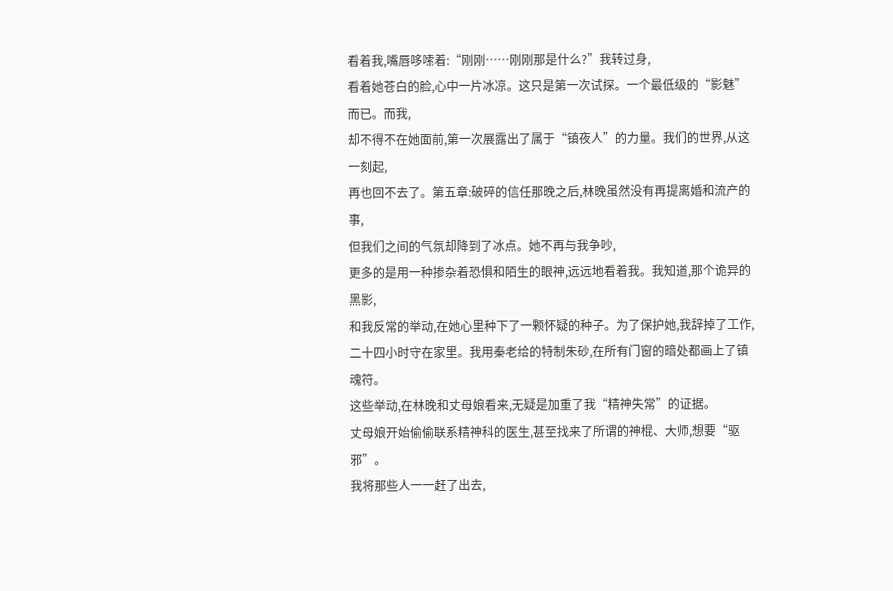看着我,嘴唇哆嗦着:“刚刚……刚刚那是什么?”我转过身,
看着她苍白的脸,心中一片冰凉。这只是第一次试探。一个最低级的“影魅”而已。而我,
却不得不在她面前,第一次展露出了属于“镇夜人”的力量。我们的世界,从这一刻起,
再也回不去了。第五章:破碎的信任那晚之后,林晚虽然没有再提离婚和流产的事,
但我们之间的气氛却降到了冰点。她不再与我争吵,
更多的是用一种掺杂着恐惧和陌生的眼神,远远地看着我。我知道,那个诡异的黑影,
和我反常的举动,在她心里种下了一颗怀疑的种子。为了保护她,我辞掉了工作,
二十四小时守在家里。我用秦老给的特制朱砂,在所有门窗的暗处都画上了镇魂符。
这些举动,在林晚和丈母娘看来,无疑是加重了我“精神失常”的证据。
丈母娘开始偷偷联系精神科的医生,甚至找来了所谓的神棍、大师,想要“驱邪”。
我将那些人一一赶了出去,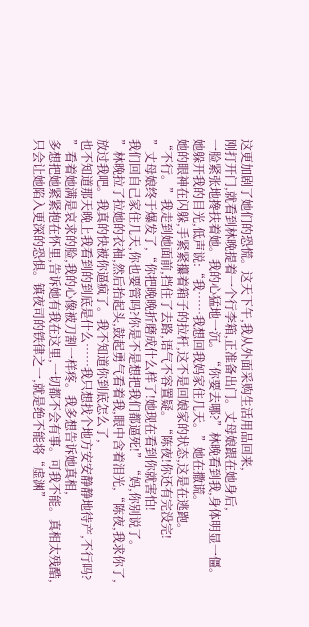这更加剧了她们的恐慌。这天下午,我从外面采购生活用品回来,
刚打开门,就看到林晚提着一个行李箱,正准备出门。丈母娘跟在她身后,
一脸紧张地搀扶着她。我的心猛地一沉。“你要去哪?”林晚看到我,身体明显一僵。
她躲开我的目光,低声说:“我……我想回我妈家住几天。”她在撒谎。
她的眼神在闪躲,手紧紧攥着箱子的拉杆,这不是回娘家的状态,这是在逃跑。
“不行。”我走到她面前,挡住了去路,语气不容置疑。“陈夜!你还有完没完!
”丈母娘终于爆发了,“你把晚晚折磨成什么样了!她现在看到你就害怕!
我们回自己家住几天,你也要管吗?你是不是想把我们都逼死!”“妈,你别说了。
”林晚拉了拉她的衣袖,然后抬起头,鼓起勇气看着我,眼中含着泪光,“陈夜,我求你了,
放过我吧。我真的快被你逼疯了。我不知道你到底怎么了,
也不知道那天晚上我看到的到底是什么……我只想找个地方安安静静地待产,不行吗?
”看着她满是哀求的脸,我的心像被刀割一样疼。我多想告诉她真相,
多想把她紧紧抱在怀里,告诉她有我在这里,一切都不会有事。可我不能。真相太残酷,
只会让她陷入更深的恐惧。镇夜司的铁律之一,就是绝不能将“虚渊”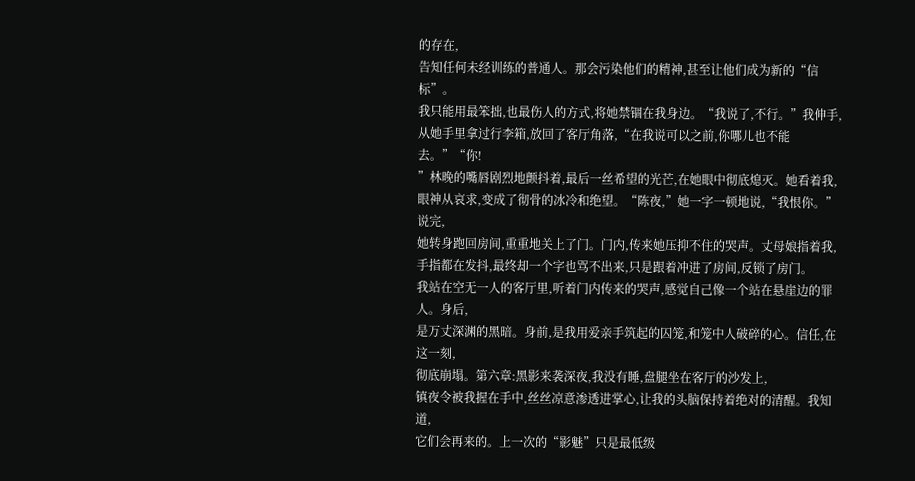的存在,
告知任何未经训练的普通人。那会污染他们的精神,甚至让他们成为新的“信标”。
我只能用最笨拙,也最伤人的方式,将她禁锢在我身边。“我说了,不行。”我伸手,
从她手里拿过行李箱,放回了客厅角落,“在我说可以之前,你哪儿也不能去。”“你!
”林晚的嘴唇剧烈地颤抖着,最后一丝希望的光芒,在她眼中彻底熄灭。她看着我,
眼神从哀求,变成了彻骨的冰冷和绝望。“陈夜,”她一字一顿地说,“我恨你。”说完,
她转身跑回房间,重重地关上了门。门内,传来她压抑不住的哭声。丈母娘指着我,
手指都在发抖,最终却一个字也骂不出来,只是跟着冲进了房间,反锁了房门。
我站在空无一人的客厅里,听着门内传来的哭声,感觉自己像一个站在悬崖边的罪人。身后,
是万丈深渊的黑暗。身前,是我用爱亲手筑起的囚笼,和笼中人破碎的心。信任,在这一刻,
彻底崩塌。第六章:黑影来袭深夜,我没有睡,盘腿坐在客厅的沙发上,
镇夜令被我握在手中,丝丝凉意渗透进掌心,让我的头脑保持着绝对的清醒。我知道,
它们会再来的。上一次的“影魅”只是最低级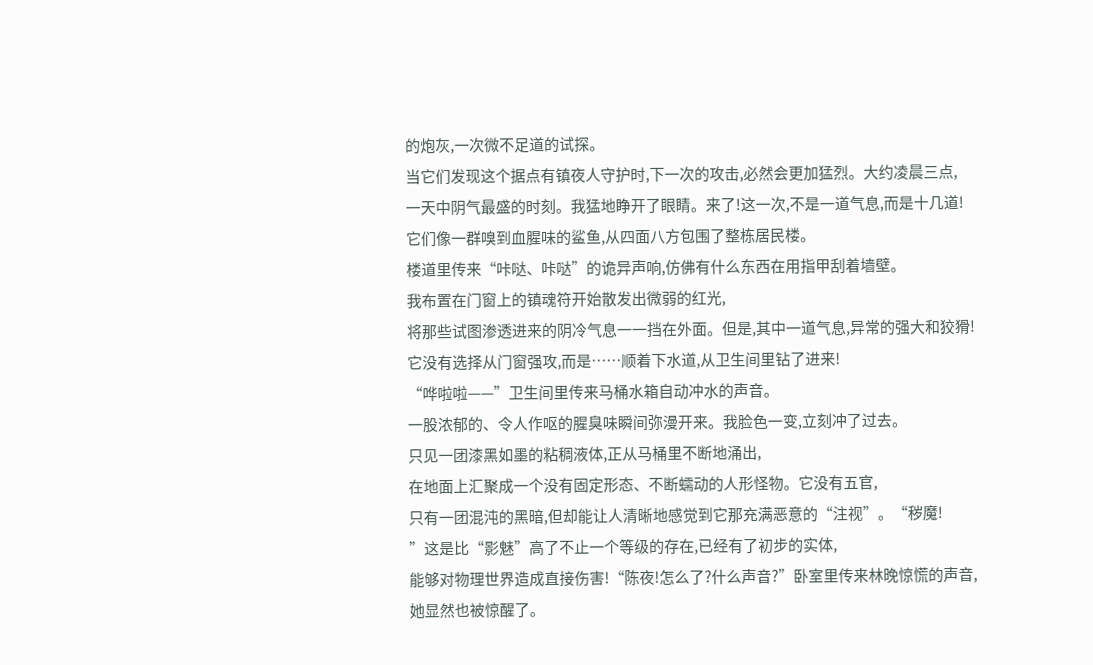的炮灰,一次微不足道的试探。
当它们发现这个据点有镇夜人守护时,下一次的攻击,必然会更加猛烈。大约凌晨三点,
一天中阴气最盛的时刻。我猛地睁开了眼睛。来了!这一次,不是一道气息,而是十几道!
它们像一群嗅到血腥味的鲨鱼,从四面八方包围了整栋居民楼。
楼道里传来“咔哒、咔哒”的诡异声响,仿佛有什么东西在用指甲刮着墙壁。
我布置在门窗上的镇魂符开始散发出微弱的红光,
将那些试图渗透进来的阴冷气息一一挡在外面。但是,其中一道气息,异常的强大和狡猾!
它没有选择从门窗强攻,而是……顺着下水道,从卫生间里钻了进来!
“哗啦啦——”卫生间里传来马桶水箱自动冲水的声音。
一股浓郁的、令人作呕的腥臭味瞬间弥漫开来。我脸色一变,立刻冲了过去。
只见一团漆黑如墨的粘稠液体,正从马桶里不断地涌出,
在地面上汇聚成一个没有固定形态、不断蠕动的人形怪物。它没有五官,
只有一团混沌的黑暗,但却能让人清晰地感觉到它那充满恶意的“注视”。“秽魔!
”这是比“影魅”高了不止一个等级的存在,已经有了初步的实体,
能够对物理世界造成直接伤害!“陈夜!怎么了?什么声音?”卧室里传来林晚惊慌的声音,
她显然也被惊醒了。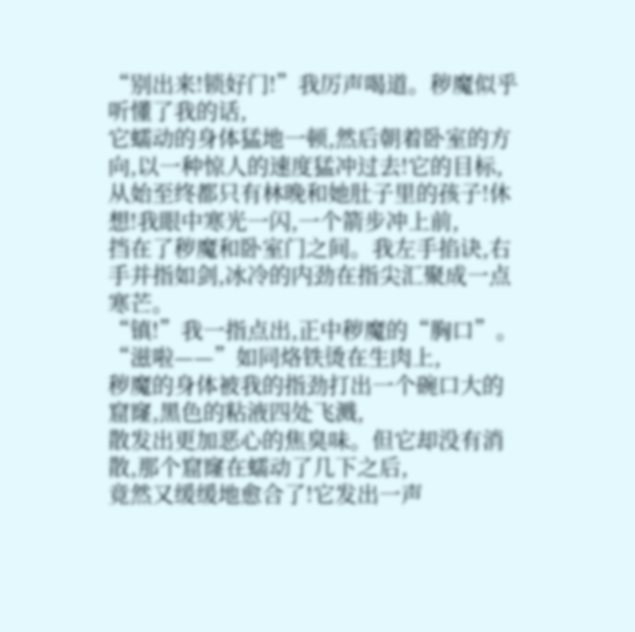“别出来!锁好门!”我厉声喝道。秽魔似乎听懂了我的话,
它蠕动的身体猛地一顿,然后朝着卧室的方向,以一种惊人的速度猛冲过去!它的目标,
从始至终都只有林晚和她肚子里的孩子!休想!我眼中寒光一闪,一个箭步冲上前,
挡在了秽魔和卧室门之间。我左手掐诀,右手并指如剑,冰冷的内劲在指尖汇聚成一点寒芒。
“镇!”我一指点出,正中秽魔的“胸口”。“滋啦——”如同烙铁烫在生肉上,
秽魔的身体被我的指劲打出一个碗口大的窟窿,黑色的粘液四处飞溅,
散发出更加恶心的焦臭味。但它却没有消散,那个窟窿在蠕动了几下之后,
竟然又缓缓地愈合了!它发出一声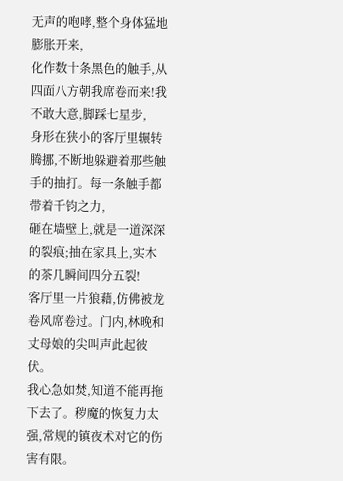无声的咆哮,整个身体猛地膨胀开来,
化作数十条黑色的触手,从四面八方朝我席卷而来!我不敢大意,脚踩七星步,
身形在狭小的客厅里辗转腾挪,不断地躲避着那些触手的抽打。每一条触手都带着千钧之力,
砸在墙壁上,就是一道深深的裂痕;抽在家具上,实木的茶几瞬间四分五裂!
客厅里一片狼藉,仿佛被龙卷风席卷过。门内,林晚和丈母娘的尖叫声此起彼伏。
我心急如焚,知道不能再拖下去了。秽魔的恢复力太强,常规的镇夜术对它的伤害有限。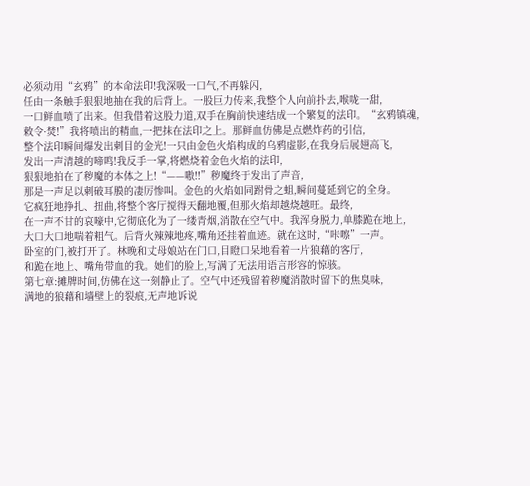必须动用“玄鸦”的本命法印!我深吸一口气,不再躲闪,
任由一条触手狠狠地抽在我的后背上。一股巨力传来,我整个人向前扑去,喉咙一甜,
一口鲜血喷了出来。但我借着这股力道,双手在胸前快速结成一个繁复的法印。“玄鸦镇魂,
敕令·焚!”我将喷出的精血,一把抹在法印之上。那鲜血仿佛是点燃炸药的引信,
整个法印瞬间爆发出刺目的金光!一只由金色火焰构成的乌鸦虚影,在我身后展翅高飞,
发出一声清越的啼鸣!我反手一掌,将燃烧着金色火焰的法印,
狠狠地拍在了秽魔的本体之上!“——嗷!!”秽魔终于发出了声音,
那是一声足以刺破耳膜的凄厉惨叫。金色的火焰如同跗骨之蛆,瞬间蔓延到它的全身。
它疯狂地挣扎、扭曲,将整个客厅搅得天翻地覆,但那火焰却越烧越旺。最终,
在一声不甘的哀嚎中,它彻底化为了一缕青烟,消散在空气中。我浑身脱力,单膝跪在地上,
大口大口地喘着粗气。后背火辣辣地疼,嘴角还挂着血迹。就在这时,“咔嚓”一声。
卧室的门,被打开了。林晚和丈母娘站在门口,目瞪口呆地看着一片狼藉的客厅,
和跪在地上、嘴角带血的我。她们的脸上,写满了无法用语言形容的惊骇。
第七章:摊牌时间,仿佛在这一刻静止了。空气中还残留着秽魔消散时留下的焦臭味,
满地的狼藉和墙壁上的裂痕,无声地诉说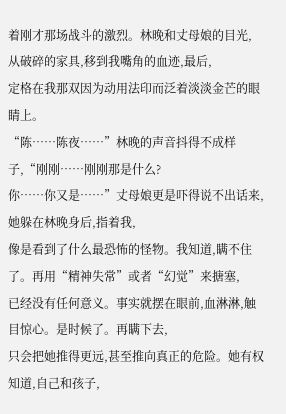着刚才那场战斗的激烈。林晚和丈母娘的目光,
从破碎的家具,移到我嘴角的血迹,最后,
定格在我那双因为动用法印而泛着淡淡金芒的眼睛上。
“陈……陈夜……”林晚的声音抖得不成样子,“刚刚……刚刚那是什么?
你……你又是……”丈母娘更是吓得说不出话来,她躲在林晚身后,指着我,
像是看到了什么最恐怖的怪物。我知道,瞒不住了。再用“精神失常”或者“幻觉”来搪塞,
已经没有任何意义。事实就摆在眼前,血淋淋,触目惊心。是时候了。再瞒下去,
只会把她推得更远,甚至推向真正的危险。她有权知道,自己和孩子,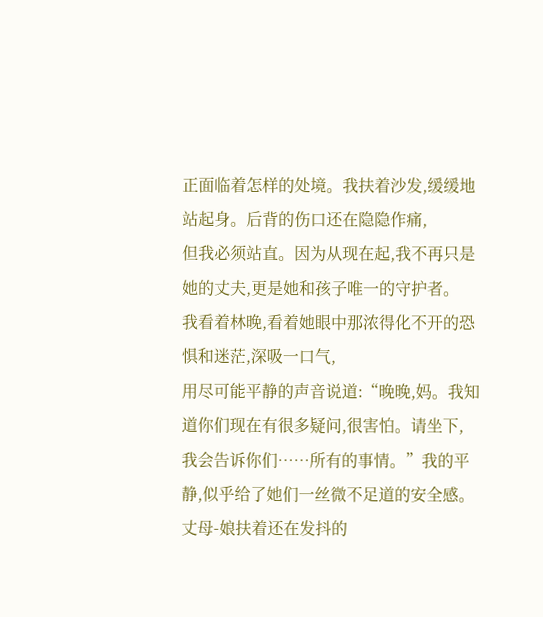正面临着怎样的处境。我扶着沙发,缓缓地站起身。后背的伤口还在隐隐作痛,
但我必须站直。因为从现在起,我不再只是她的丈夫,更是她和孩子唯一的守护者。
我看着林晚,看着她眼中那浓得化不开的恐惧和迷茫,深吸一口气,
用尽可能平静的声音说道:“晚晚,妈。我知道你们现在有很多疑问,很害怕。请坐下,
我会告诉你们……所有的事情。”我的平静,似乎给了她们一丝微不足道的安全感。
丈母-娘扶着还在发抖的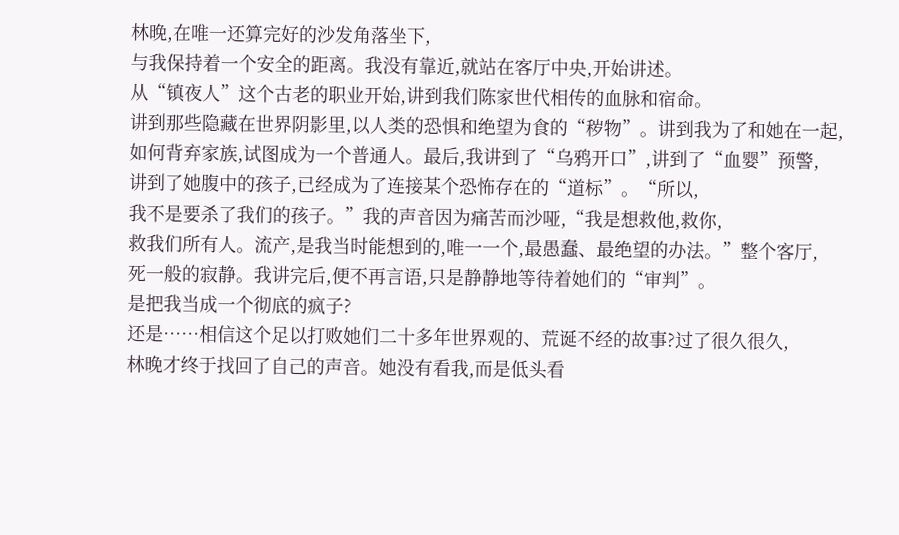林晚,在唯一还算完好的沙发角落坐下,
与我保持着一个安全的距离。我没有靠近,就站在客厅中央,开始讲述。
从“镇夜人”这个古老的职业开始,讲到我们陈家世代相传的血脉和宿命。
讲到那些隐藏在世界阴影里,以人类的恐惧和绝望为食的“秽物”。讲到我为了和她在一起,
如何背弃家族,试图成为一个普通人。最后,我讲到了“乌鸦开口”,讲到了“血婴”预警,
讲到了她腹中的孩子,已经成为了连接某个恐怖存在的“道标”。“所以,
我不是要杀了我们的孩子。”我的声音因为痛苦而沙哑,“我是想救他,救你,
救我们所有人。流产,是我当时能想到的,唯一一个,最愚蠢、最绝望的办法。”整个客厅,
死一般的寂静。我讲完后,便不再言语,只是静静地等待着她们的“审判”。
是把我当成一个彻底的疯子?
还是……相信这个足以打败她们二十多年世界观的、荒诞不经的故事?过了很久很久,
林晚才终于找回了自己的声音。她没有看我,而是低头看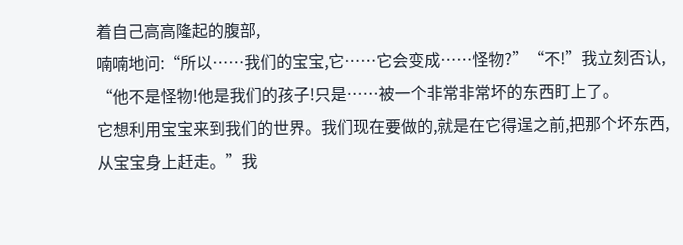着自己高高隆起的腹部,
喃喃地问:“所以……我们的宝宝,它……它会变成……怪物?”“不!”我立刻否认,
“他不是怪物!他是我们的孩子!只是……被一个非常非常坏的东西盯上了。
它想利用宝宝来到我们的世界。我们现在要做的,就是在它得逞之前,把那个坏东西,
从宝宝身上赶走。”我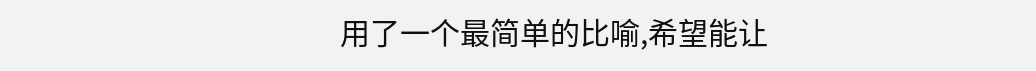用了一个最简单的比喻,希望能让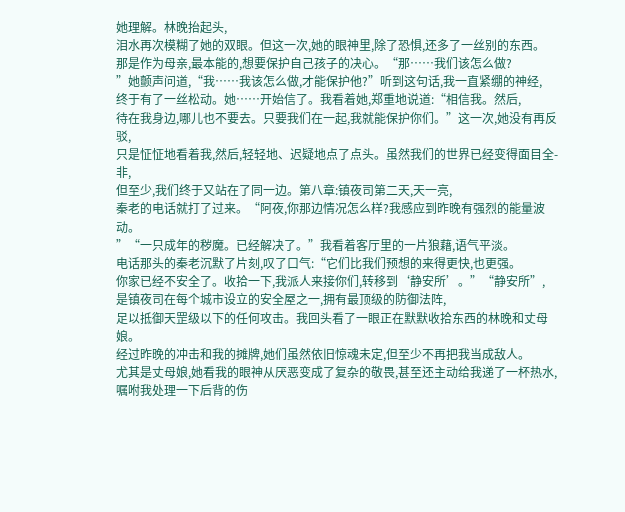她理解。林晚抬起头,
泪水再次模糊了她的双眼。但这一次,她的眼神里,除了恐惧,还多了一丝别的东西。
那是作为母亲,最本能的,想要保护自己孩子的决心。“那……我们该怎么做?
”她颤声问道,“我……我该怎么做,才能保护他?”听到这句话,我一直紧绷的神经,
终于有了一丝松动。她……开始信了。我看着她,郑重地说道:“相信我。然后,
待在我身边,哪儿也不要去。只要我们在一起,我就能保护你们。”这一次,她没有再反驳,
只是怔怔地看着我,然后,轻轻地、迟疑地点了点头。虽然我们的世界已经变得面目全-非,
但至少,我们终于又站在了同一边。第八章:镇夜司第二天,天一亮,
秦老的电话就打了过来。“阿夜,你那边情况怎么样?我感应到昨晚有强烈的能量波动。
”“一只成年的秽魔。已经解决了。”我看着客厅里的一片狼藉,语气平淡。
电话那头的秦老沉默了片刻,叹了口气:“它们比我们预想的来得更快,也更强。
你家已经不安全了。收拾一下,我派人来接你们,转移到‘静安所’。”“静安所”,
是镇夜司在每个城市设立的安全屋之一,拥有最顶级的防御法阵,
足以抵御天罡级以下的任何攻击。我回头看了一眼正在默默收拾东西的林晚和丈母娘。
经过昨晚的冲击和我的摊牌,她们虽然依旧惊魂未定,但至少不再把我当成敌人。
尤其是丈母娘,她看我的眼神从厌恶变成了复杂的敬畏,甚至还主动给我递了一杯热水,
嘱咐我处理一下后背的伤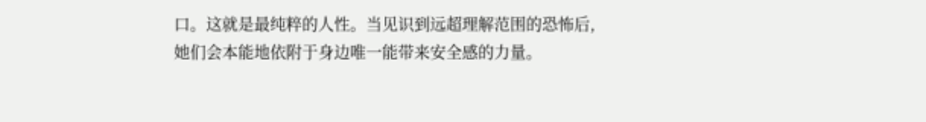口。这就是最纯粹的人性。当见识到远超理解范围的恐怖后,
她们会本能地依附于身边唯一能带来安全感的力量。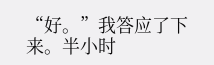“好。”我答应了下来。半小时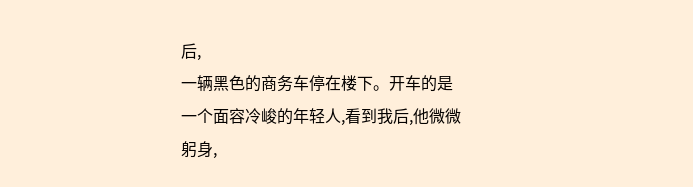后,
一辆黑色的商务车停在楼下。开车的是一个面容冷峻的年轻人,看到我后,他微微躬身,